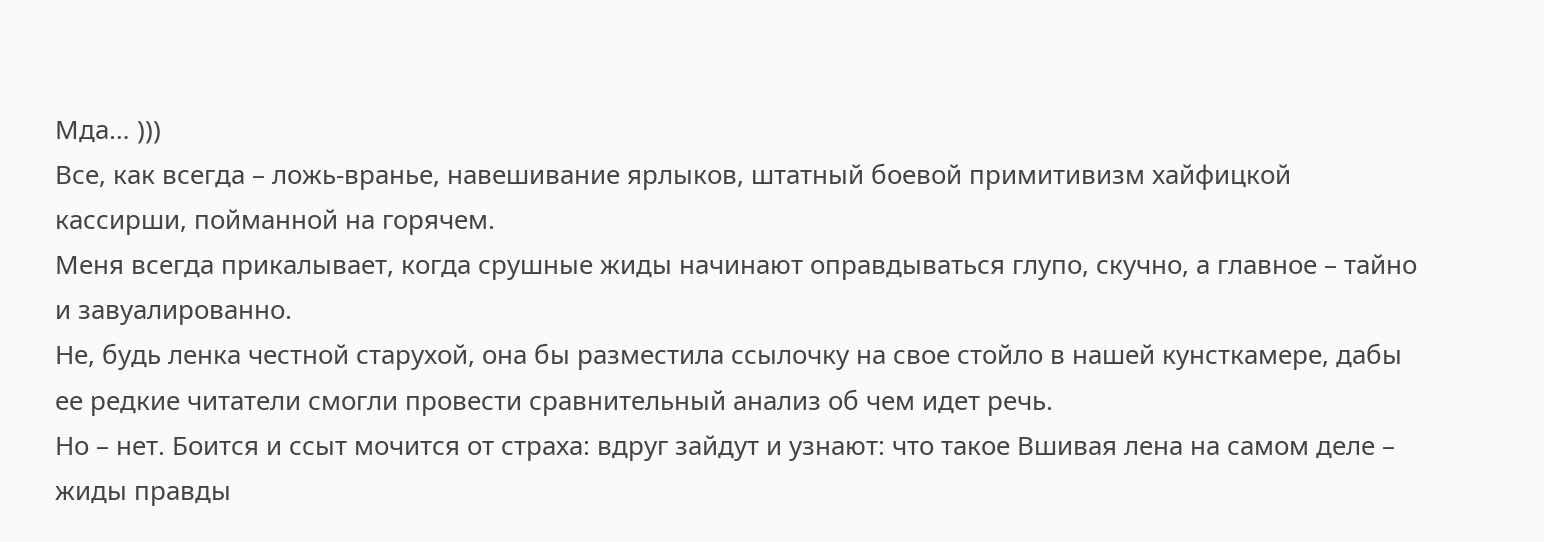Мда… )))
Все, как всегда – ложь-вранье, навешивание ярлыков, штатный боевой примитивизм хайфицкой кассирши, пойманной на горячем.
Меня всегда прикалывает, когда срушные жиды начинают оправдываться глупо, скучно, а главное – тайно и завуалированно.
Не, будь ленка честной старухой, она бы разместила ссылочку на свое стойло в нашей кунсткамере, дабы ее редкие читатели смогли провести сравнительный анализ об чем идет речь.
Но – нет. Боится и ссыт мочится от страха: вдруг зайдут и узнают: что такое Вшивая лена на самом деле – жиды правды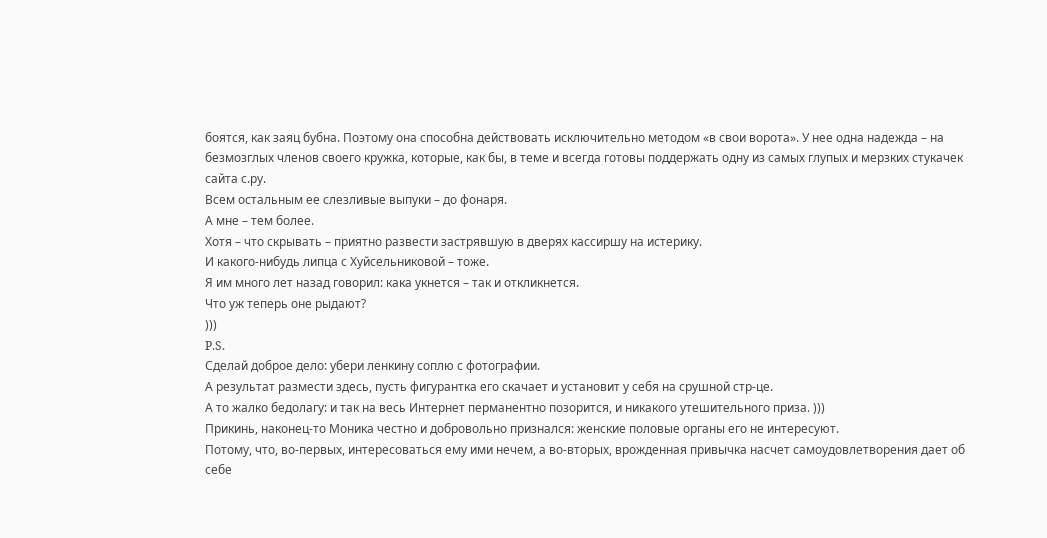боятся, как заяц бубна. Поэтому она способна действовать исключительно методом «в свои ворота». У нее одна надежда – на безмозглых членов своего кружка, которые, как бы, в теме и всегда готовы поддержать одну из самых глупых и мерзких стукачек сайта с.ру.
Всем остальным ее слезливые выпуки – до фонаря.
А мне – тем более.
Хотя – что скрывать – приятно развести застрявшую в дверях кассиршу на истерику.
И какого-нибудь липца с Хуйсельниковой – тоже.
Я им много лет назад говорил: кака yкнется – так и откликнется.
Что уж теперь оне рыдают?
)))
P.S.
Сделай доброе дело: убери ленкину соплю с фотографии.
А результат размести здесь, пусть фигурантка его скачает и установит у себя на срушной стр-це.
А то жалко бедолагу: и так на весь Интернет перманентно позорится, и никакого утешительного приза. )))
Прикинь, наконец-то Моника честно и добровольно признался: женские половые органы его не интересуют.
Потому, что, во-первых, интересоваться ему ими нечем, а во-вторых, врожденная привычка насчет самоудовлетворения дает об себе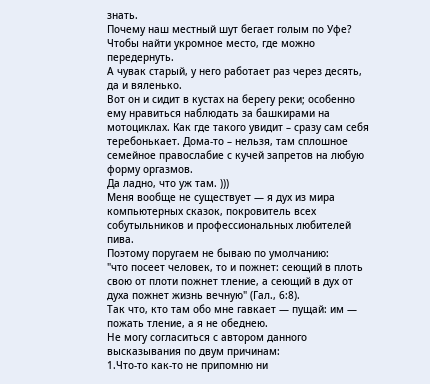знать.
Почему наш местный шут бегает голым по Уфе? Чтобы найти укромное место, где можно передернуть.
А чувак старый, у него работает раз через десять, да и вяленько.
Вот он и сидит в кустах на берегу реки; особенно ему нравиться наблюдать за башкирами на мотоциклах. Как где такого увидит – сразу сам себя теребонькает. Дома-то – нельзя, там сплошное семейное правослабие с кучей запретов на любую форму оргазмов.
Да ладно, что уж там. )))
Меня вообще не существует — я дух из мира компьютерных сказок, покровитель всех собутыльников и профессиональных любителей пива.
Поэтому поругаем не бываю по умолчанию:
"что посеет человек, то и пожнет: сеющий в плоть свою от плоти пожнет тление, а сеющий в дух от духа пожнет жизнь вечную" (Гал., 6:8).
Так что, кто там обо мне гавкает — пущай: им — пожать тление, а я не обеднею.
Не могу согласиться с автором данного высказывания по двум причинам:
1.Что-то как-то не припомню ни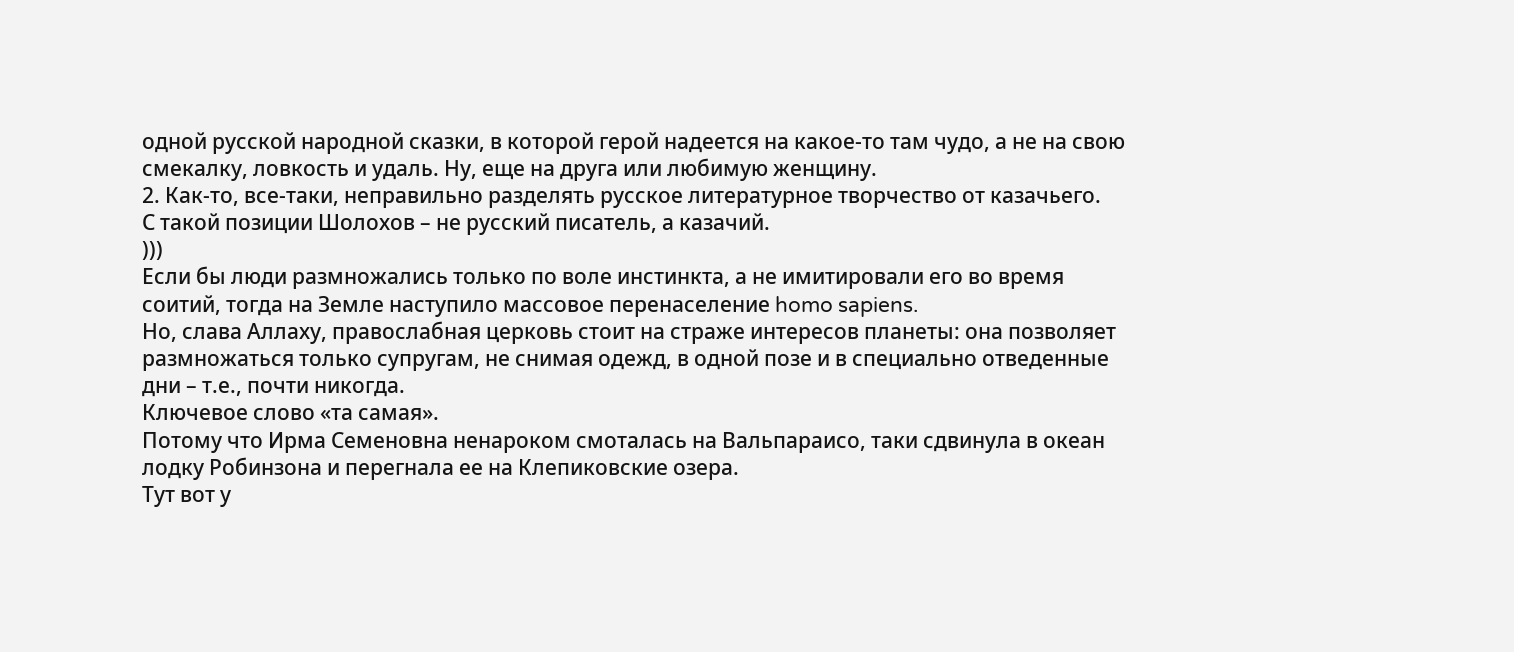одной русской народной сказки, в которой герой надеется на какое-то там чудо, а не на свою смекалку, ловкость и удаль. Ну, еще на друга или любимую женщину.
2. Как-то, все-таки, неправильно разделять русское литературное творчество от казачьего.
С такой позиции Шолохов – не русский писатель, а казачий.
)))
Если бы люди размножались только по воле инстинкта, а не имитировали его во время соитий, тогда на Земле наступило массовое перенаселение homo sapiens.
Но, слава Аллаху, правослабная церковь стоит на страже интересов планеты: она позволяет размножаться только супругам, не снимая одежд, в одной позе и в специально отведенные дни – т.е., почти никогда.
Ключевое слово «та самая».
Потому что Ирма Семеновна ненароком смоталась на Вальпараисо, таки сдвинула в океан лодку Робинзона и перегнала ее на Клепиковские озера.
Тут вот у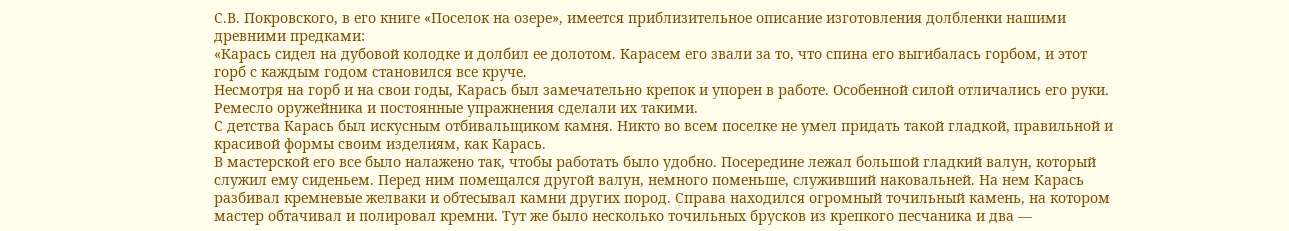С.В. Покровского, в его книге «Поселок на озере», имеется приблизительное описание изготовления долбленки нашими древними предками:
«Карась сидел на дубовой колодке и долбил ее долотом. Карасем его звали за то, что спина его выгибалась горбом, и этот горб с каждым годом становился все круче.
Несмотря на горб и на свои годы, Карась был замечательно крепок и упорен в работе. Особенной силой отличались его руки. Ремесло оружейника и постоянные упражнения сделали их такими.
С детства Карась был искусным отбивальщиком камня. Никто во всем поселке не умел придать такой гладкой, правильной и красивой формы своим изделиям, как Карась.
В мастерской его все было налажено так, чтобы работать было удобно. Посередине лежал большой гладкий валун, который служил ему сиденьем. Перед ним помещался другой валун, немного поменьше, служивший наковальней. На нем Карась разбивал кремневые желваки и обтесывал камни других пород. Справа находился огромный точильный камень, на котором мастер обтачивал и полировал кремни. Тут же было несколько точильных брусков из крепкого песчаника и два —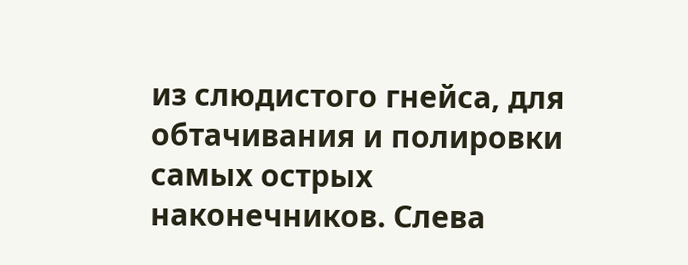из слюдистого гнейса, для обтачивания и полировки самых острых наконечников. Слева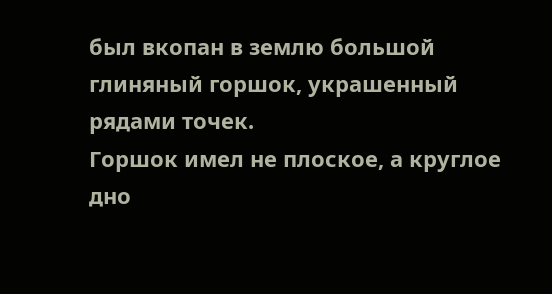был вкопан в землю большой глиняный горшок, украшенный рядами точек.
Горшок имел не плоское, а круглое дно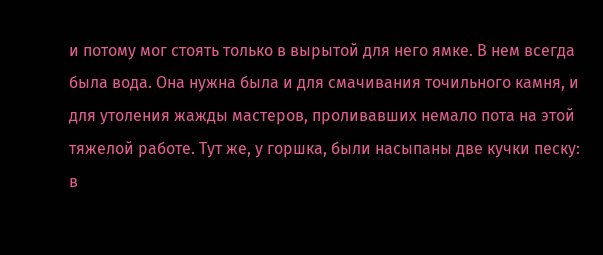и потому мог стоять только в вырытой для него ямке. В нем всегда была вода. Она нужна была и для смачивания точильного камня, и для утоления жажды мастеров, проливавших немало пота на этой тяжелой работе. Тут же, у горшка, были насыпаны две кучки песку: в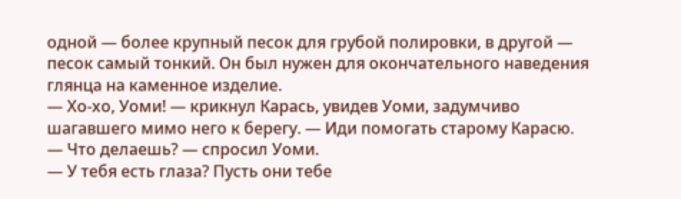одной — более крупный песок для грубой полировки, в другой — песок самый тонкий. Он был нужен для окончательного наведения глянца на каменное изделие.
— Хо-хо, Уоми! — крикнул Карась, увидев Уоми, задумчиво шагавшего мимо него к берегу. — Иди помогать старому Карасю.
— Что делаешь? — спросил Уоми.
— У тебя есть глаза? Пусть они тебе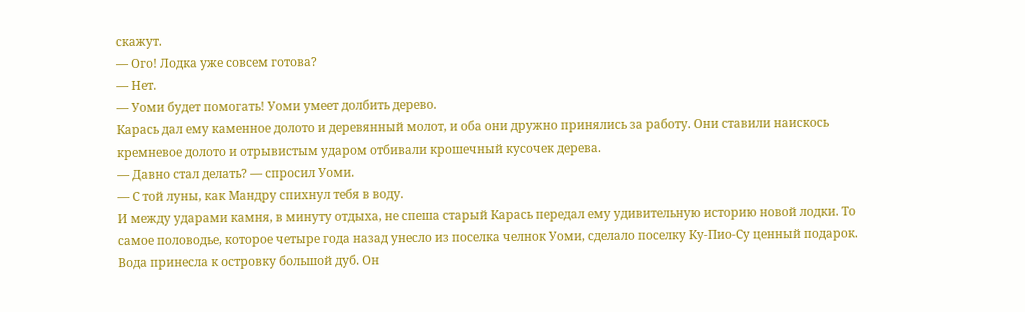скажут.
— Ого! Лодка уже совсем готова?
— Нет.
— Уоми будет помогать! Уоми умеет долбить дерево.
Карась дал ему каменное долото и деревянный молот, и оба они дружно принялись за работу. Они ставили наискось кремневое долото и отрывистым ударом отбивали крошечный кусочек дерева.
— Давно стал делать? — спросил Уоми.
— С той луны, как Мандру спихнул тебя в воду.
И между ударами камня, в минуту отдыха, не спеша старый Карась передал ему удивительную историю новой лодки. То самое половодье, которое четыре года назад унесло из поселка челнок Уоми, сделало поселку Ку-Пио-Су ценный подарок. Вода принесла к островку большой дуб. Он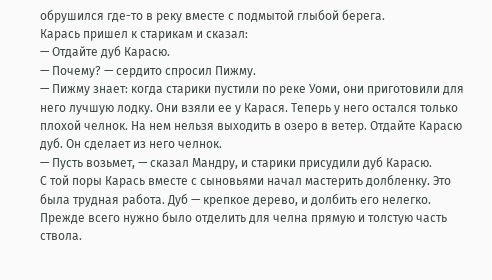обрушился где-то в реку вместе с подмытой глыбой берега.
Карась пришел к старикам и сказал:
— Отдайте дуб Карасю.
— Почему? — сердито спросил Пижму.
— Пижму знает: когда старики пустили по реке Уоми, они приготовили для него лучшую лодку. Они взяли ее у Карася. Теперь у него остался только плохой челнок. На нем нельзя выходить в озеро в ветер. Отдайте Карасю дуб. Он сделает из него челнок.
— Пусть возьмет, — сказал Мандру, и старики присудили дуб Карасю.
С той поры Карась вместе с сыновьями начал мастерить долбленку. Это была трудная работа. Дуб — крепкое дерево, и долбить его нелегко. Прежде всего нужно было отделить для челна прямую и толстую часть ствола.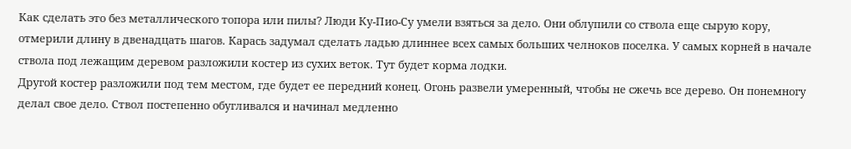Как сделать это без металлического топора или пилы? Люди Ку-Пио-Су умели взяться за дело. Они облупили со ствола еще сырую кору, отмерили длину в двенадцать шагов. Карась задумал сделать ладью длиннее всех самых больших челноков поселка. У самых корней в начале ствола под лежащим деревом разложили костер из сухих веток. Тут будет корма лодки.
Другой костер разложили под тем местом, где будет ее передний конец. Огонь развели умеренный, чтобы не сжечь все дерево. Он понемногу делал свое дело. Ствол постепенно обугливался и начинал медленно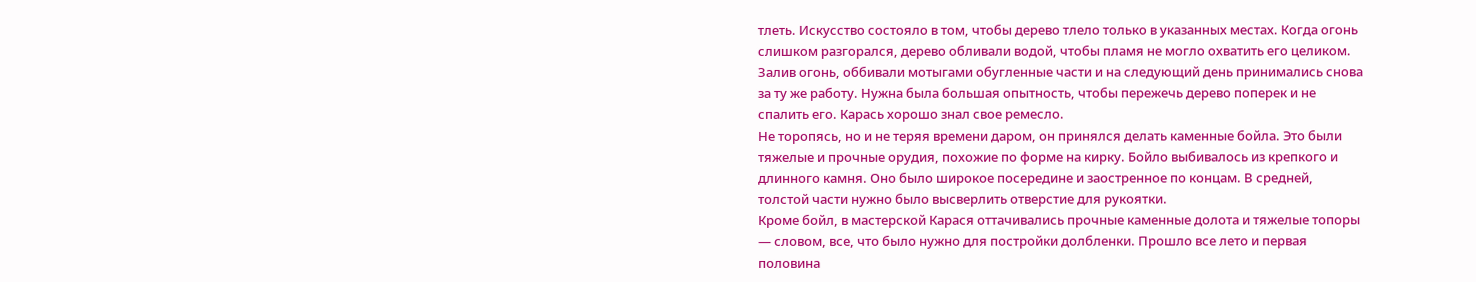тлеть. Искусство состояло в том, чтобы дерево тлело только в указанных местах. Когда огонь слишком разгорался, дерево обливали водой, чтобы пламя не могло охватить его целиком. Залив огонь, оббивали мотыгами обугленные части и на следующий день принимались снова за ту же работу. Нужна была большая опытность, чтобы пережечь дерево поперек и не спалить его. Карась хорошо знал свое ремесло.
Не торопясь, но и не теряя времени даром, он принялся делать каменные бойла. Это были тяжелые и прочные орудия, похожие по форме на кирку. Бойло выбивалось из крепкого и длинного камня. Оно было широкое посередине и заостренное по концам. В средней, толстой части нужно было высверлить отверстие для рукоятки.
Кроме бойл, в мастерской Карася оттачивались прочные каменные долота и тяжелые топоры — словом, все, что было нужно для постройки долбленки. Прошло все лето и первая половина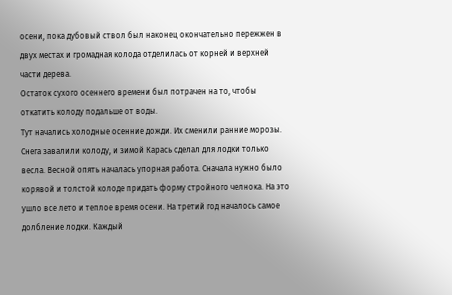осени, пока дубовый ствол был наконец окончательно пережжен в двух местах и громадная колода отделилась от корней и верхней части дерева.
Остаток сухого осеннего времени был потрачен на то, чтобы откатить колоду подальше от воды.
Тут начались холодные осенние дожди. Их сменили ранние морозы. Снега завалили колоду, и зимой Карась сделал для лодки только весла. Весной опять началась упорная работа. Сначала нужно было корявой и толстой колоде придать форму стройного челнока. На это ушло все лето и теплое время осени. На третий год началось самое долбление лодки. Каждый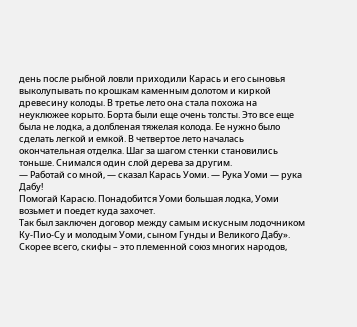день после рыбной ловли приходили Карась и его сыновья выколупывать по крошкам каменным долотом и киркой древесину колоды. В третье лето она стала похожа на неуклюжее корыто. Борта были еще очень толсты. Это все еще была не лодка, а долбленая тяжелая колода. Ее нужно было сделать легкой и емкой. В четвертое лето началась окончательная отделка. Шаг за шагом стенки становились тоньше. Снимался один слой дерева за другим.
— Работай со мной, — сказал Карась Уоми. — Рука Уоми — рука Дабу!
Помогай Карасю. Понадобится Уоми большая лодка, Уоми возьмет и поедет куда захочет.
Так был заключен договор между самым искусным лодочником Ку-Пио-Су и молодым Уоми, сыном Гунды и Великого Дабу».
Скорее всего, скифы – это племенной союз многих народов,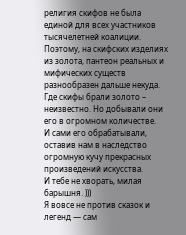религия скифов не была единой для всех участников тысячелетней коалиции.
Поэтому, на скифских изделиях из золота, пантеон реальных и мифических существ разнообразен дальше некуда.
Где скифы брали золото – неизвестно. Но добывали они его в огромном количестве.
И сами его обрабатывали, оставив нам в наследство огромную кучу прекрасных произведений искусства.
И тебе не хворать, милая барышня. )))
Я вовсе не против сказок и легенд — сам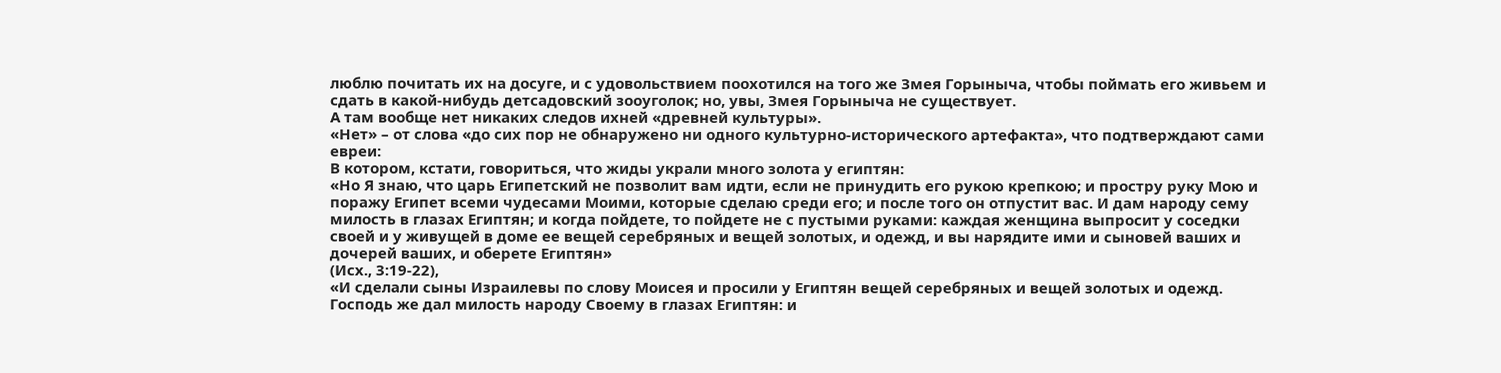люблю почитать их на досуге, и с удовольствием поохотился на того же Змея Горыныча, чтобы поймать его живьем и сдать в какой-нибудь детсадовский зооуголок; но, увы, Змея Горыныча не существует.
А там вообще нет никаких следов ихней «древней культуры».
«Нет» – от слова «до сих пор не обнаружено ни одного культурно-исторического артефакта», что подтверждают сами евреи:
В котором, кстати, говориться, что жиды украли много золота у египтян:
«Но Я знаю, что царь Египетский не позволит вам идти, если не принудить его рукою крепкою; и простру руку Мою и поражу Египет всеми чудесами Моими, которые сделаю среди его; и после того он отпустит вас. И дам народу сему милость в глазах Египтян; и когда пойдете, то пойдете не с пустыми руками: каждая женщина выпросит у соседки своей и у живущей в доме ее вещей серебряных и вещей золотых, и одежд, и вы нарядите ими и сыновей ваших и дочерей ваших, и оберете Египтян»
(Исх., 3:19-22),
«И сделали сыны Израилевы по слову Моисея и просили у Египтян вещей серебряных и вещей золотых и одежд. Господь же дал милость народу Своему в глазах Египтян: и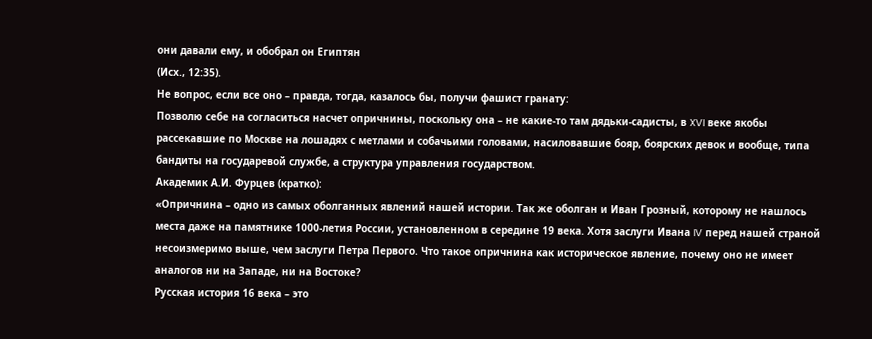они давали ему, и обобрал он Египтян
(Исх., 12:35).
Не вопрос, если все оно – правда, тогда, казалось бы, получи фашист гранату:
Позволю себе на согласиться насчет опричнины, поскольку она – не какие-то там дядьки-садисты, в XVI веке якобы рассекавшие по Москве на лошадях с метлами и собачьими головами, насиловавшие бояр, боярских девок и вообще, типа бандиты на государевой службе, а структура управления государством.
Академик А.И. Фурцев (кратко):
«Опричнина – одно из самых оболганных явлений нашей истории. Так же оболган и Иван Грозный, которому не нашлось места даже на памятнике 1000-летия России, установленном в середине 19 века. Хотя заслуги Ивана IV перед нашей страной несоизмеримо выше, чем заслуги Петра Первого. Что такое опричнина как историческое явление, почему оно не имеет аналогов ни на Западе, ни на Востоке?
Русская история 16 века – это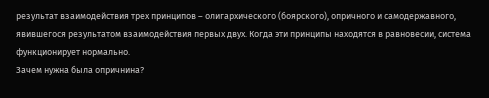результат взаимодействия трех принципов – олигархического (боярского), опричного и самодержавного, явившегося результатом взаимодействия первых двух. Когда эти принципы находятся в равновесии, система функционирует нормально.
Зачем нужна была опричнина?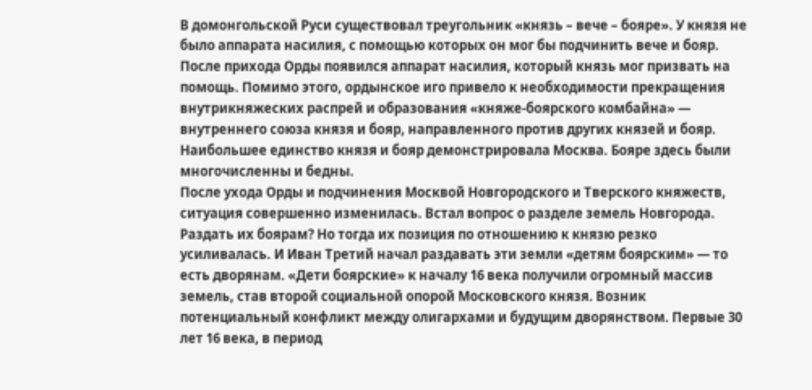В домонгольской Руси существовал треугольник «князь – вече – бояре». У князя не было аппарата насилия, с помощью которых он мог бы подчинить вече и бояр. После прихода Орды появился аппарат насилия, который князь мог призвать на помощь. Помимо этого, ордынское иго привело к необходимости прекращения внутрикняжеских распрей и образования «княже-боярского комбайна» — внутреннего союза князя и бояр, направленного против других князей и бояр. Наибольшее единство князя и бояр демонстрировала Москва. Бояре здесь были многочисленны и бедны.
После ухода Орды и подчинения Москвой Новгородского и Тверского княжеств, ситуация совершенно изменилась. Встал вопрос о разделе земель Новгорода. Раздать их боярам? Но тогда их позиция по отношению к князю резко усиливалась. И Иван Третий начал раздавать эти земли «детям боярским» — то есть дворянам. «Дети боярские» к началу 16 века получили огромный массив земель, став второй социальной опорой Московского князя. Возник потенциальный конфликт между олигархами и будущим дворянством. Первые 30 лет 16 века, в период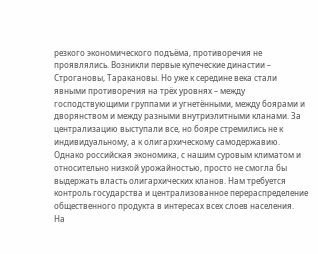резкого экономического подъёма, противоречия не проявлялись. Возникли первые купеческие династии – Строгановы, Таракановы. Но уже к середине века стали явными противоречия на трёх уровнях – между господствующими группами и угнетёнными, между боярами и дворянством и между разными внутриэлитными кланами. За централизацию выступали все, но бояре стремились не к индивидуальному, а к олигархическому самодержавию.
Однако российская экономика, с нашим суровым климатом и относительно низкой урожайностью, просто не смогла бы выдержать власть олигархических кланов. Нам требуется контроль государства и централизованное перераспределение общественного продукта в интересах всех слоев населения.
На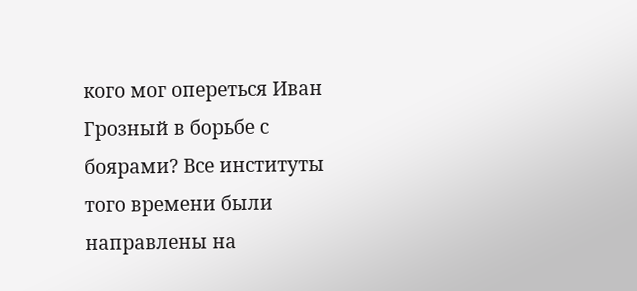кого мог опереться Иван Грозный в борьбе с боярами? Все институты того времени были направлены на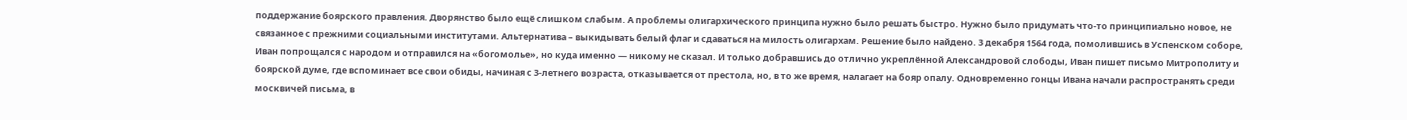поддержание боярского правления. Дворянство было ещё слишком слабым. А проблемы олигархического принципа нужно было решать быстро. Нужно было придумать что-то принципиально новое, не связанное с прежними социальными институтами. Альтернатива – выкидывать белый флаг и сдаваться на милость олигархам. Решение было найдено. 3 декабря 1564 года, помолившись в Успенском соборе, Иван попрощался с народом и отправился на «богомолье», но куда именно — никому не сказал. И только добравшись до отлично укреплённой Александровой слободы, Иван пишет письмо Митрополиту и боярской думе, где вспоминает все свои обиды, начиная с 3-летнего возраста, отказывается от престола, но, в то же время, налагает на бояр опалу. Одновременно гонцы Ивана начали распространять среди москвичей письма, в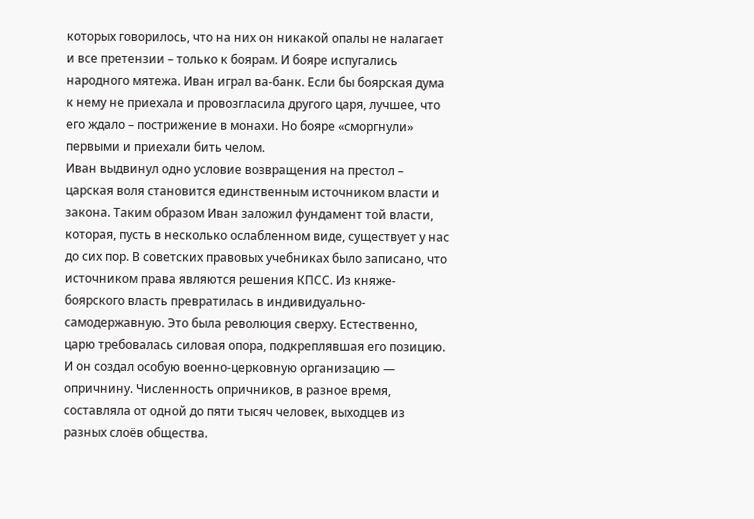которых говорилось, что на них он никакой опалы не налагает и все претензии – только к боярам. И бояре испугались народного мятежа. Иван играл ва-банк. Если бы боярская дума к нему не приехала и провозгласила другого царя, лучшее, что его ждало – пострижение в монахи. Но бояре «сморгнули» первыми и приехали бить челом.
Иван выдвинул одно условие возвращения на престол – царская воля становится единственным источником власти и закона. Таким образом Иван заложил фундамент той власти, которая, пусть в несколько ослабленном виде, существует у нас до сих пор. В советских правовых учебниках было записано, что источником права являются решения КПСС. Из княже-боярского власть превратилась в индивидуально-самодержавную. Это была революция сверху. Естественно, царю требовалась силовая опора, подкреплявшая его позицию. И он создал особую военно-церковную организацию — опричнину. Численность опричников, в разное время, составляла от одной до пяти тысяч человек, выходцев из разных слоёв общества.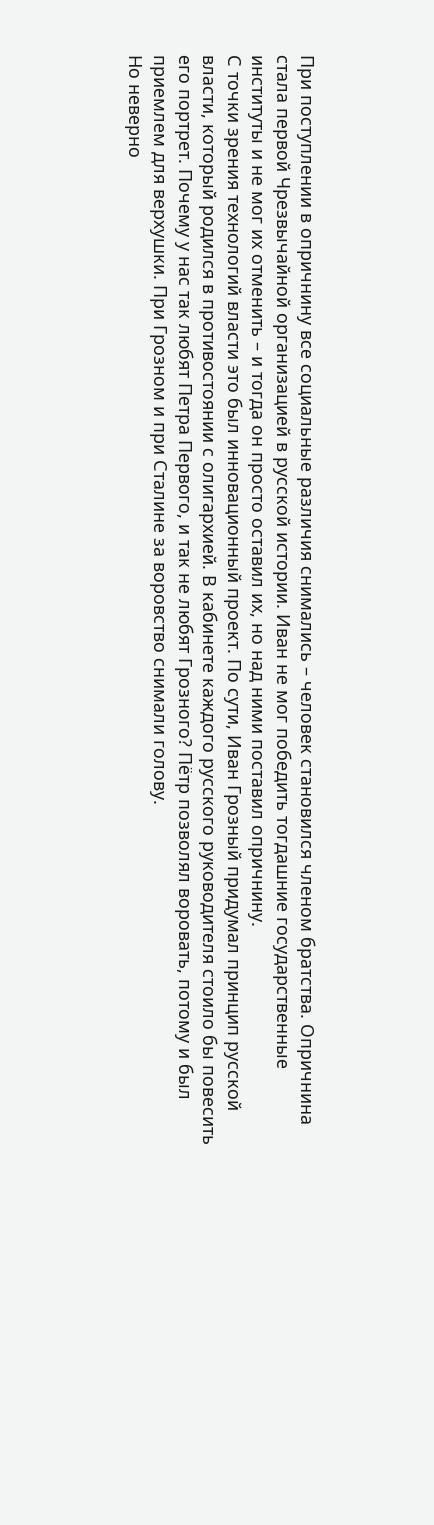При поступлении в опричнину все социальные различия снимались – человек становился членом братства. Опричнина стала первой Чрезвычайной организацией в русской истории. Иван не мог победить тогдашние государственные институты и не мог их отменить – и тогда он просто оставил их, но над ними поставил опричнину.
С точки зрения технологий власти это был инновационный проект. По сути, Иван Грозный придумал принцип русской власти, который родился в противостоянии с олигархией. В кабинете каждого русского руководителя стоило бы повесить его портрет. Почему у нас так любят Петра Первого, и так не любят Грозного? Пётр позволял воровать, потому и был приемлем для верхушки. При Грозном и при Сталине за воровство снимали голову.
Но неверно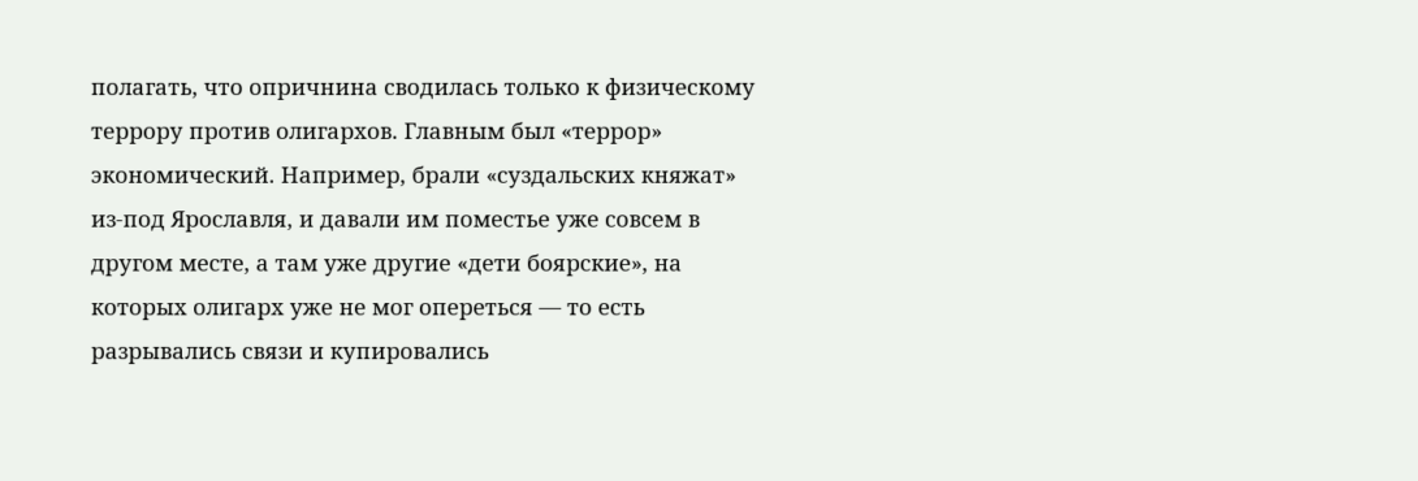полагать, что опричнина сводилась только к физическому террору против олигархов. Главным был «террор» экономический. Например, брали «суздальских княжат» из-под Ярославля, и давали им поместье уже совсем в другом месте, а там уже другие «дети боярские», на которых олигарх уже не мог опереться — то есть разрывались связи и купировались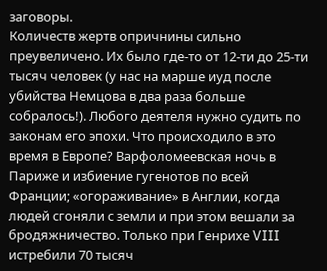заговоры.
Количеств жертв опричнины сильно преувеличено. Их было где-то от 12-ти до 25-ти тысяч человек (у нас на марше иуд после убийства Немцова в два раза больше собралось!). Любого деятеля нужно судить по законам его эпохи. Что происходило в это время в Европе? Варфоломеевская ночь в Париже и избиение гугенотов по всей Франции; «огораживание» в Англии, когда людей сгоняли с земли и при этом вешали за бродяжничество. Только при Генрихе VIII истребили 70 тысяч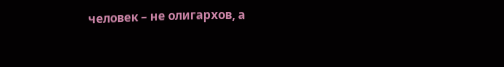человек – не олигархов, а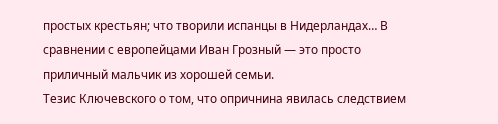простых крестьян; что творили испанцы в Нидерландах… В сравнении с европейцами Иван Грозный — это просто приличный мальчик из хорошей семьи.
Тезис Ключевского о том, что опричнина явилась следствием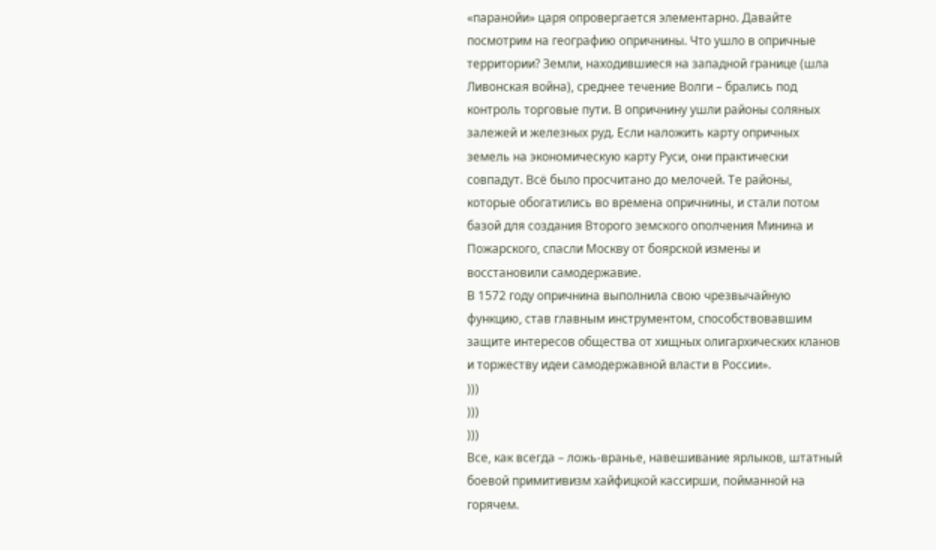«паранойи» царя опровергается элементарно. Давайте посмотрим на географию опричнины. Что ушло в опричные территории? Земли, находившиеся на западной границе (шла Ливонская война), среднее течение Волги – брались под контроль торговые пути. В опричнину ушли районы соляных залежей и железных руд. Если наложить карту опричных земель на экономическую карту Руси, они практически совпадут. Всё было просчитано до мелочей. Те районы, которые обогатились во времена опричнины, и стали потом базой для создания Второго земского ополчения Минина и Пожарского, спасли Москву от боярской измены и восстановили самодержавие.
В 1572 году опричнина выполнила свою чрезвычайную функцию, став главным инструментом, способствовавшим защите интересов общества от хищных олигархических кланов и торжеству идеи самодержавной власти в России».
)))
)))
)))
Все, как всегда – ложь-вранье, навешивание ярлыков, штатный боевой примитивизм хайфицкой кассирши, пойманной на горячем.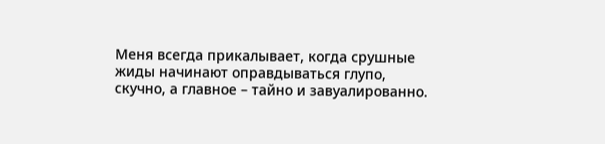Меня всегда прикалывает, когда срушные жиды начинают оправдываться глупо, скучно, а главное – тайно и завуалированно.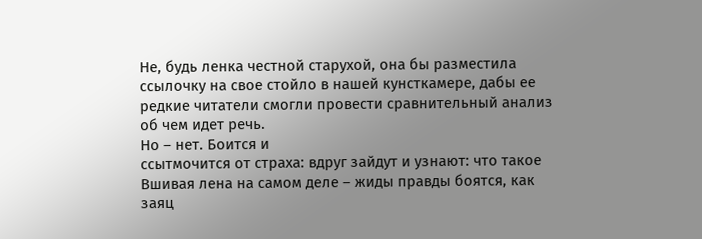Не, будь ленка честной старухой, она бы разместила ссылочку на свое стойло в нашей кунсткамере, дабы ее редкие читатели смогли провести сравнительный анализ об чем идет речь.
Но – нет. Боится и
ссытмочится от страха: вдруг зайдут и узнают: что такое Вшивая лена на самом деле – жиды правды боятся, как заяц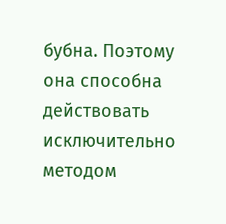бубна. Поэтому она способна действовать исключительно методом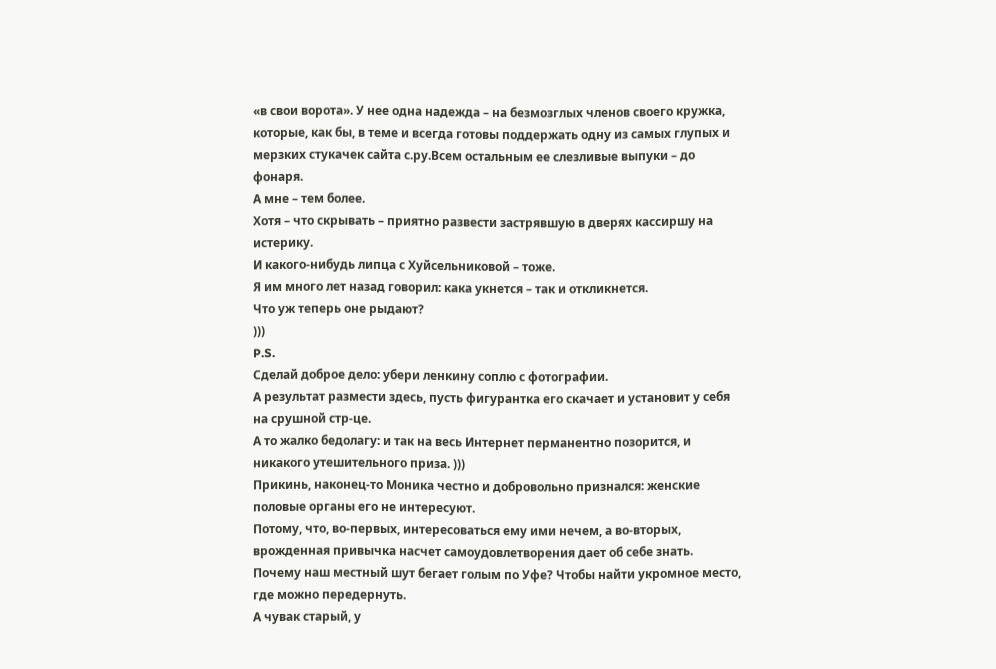«в свои ворота». У нее одна надежда – на безмозглых членов своего кружка, которые, как бы, в теме и всегда готовы поддержать одну из самых глупых и мерзких стукачек сайта с.ру.Всем остальным ее слезливые выпуки – до фонаря.
А мне – тем более.
Хотя – что скрывать – приятно развести застрявшую в дверях кассиршу на истерику.
И какого-нибудь липца с Хуйсельниковой – тоже.
Я им много лет назад говорил: кака yкнется – так и откликнется.
Что уж теперь оне рыдают?
)))
P.S.
Сделай доброе дело: убери ленкину соплю с фотографии.
А результат размести здесь, пусть фигурантка его скачает и установит у себя на срушной стр-це.
А то жалко бедолагу: и так на весь Интернет перманентно позорится, и никакого утешительного приза. )))
Прикинь, наконец-то Моника честно и добровольно признался: женские половые органы его не интересуют.
Потому, что, во-первых, интересоваться ему ими нечем, а во-вторых, врожденная привычка насчет самоудовлетворения дает об себе знать.
Почему наш местный шут бегает голым по Уфе? Чтобы найти укромное место, где можно передернуть.
А чувак старый, у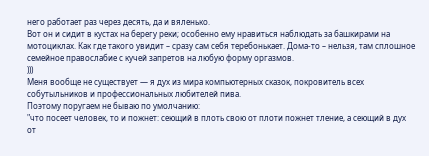него работает раз через десять, да и вяленько.
Вот он и сидит в кустах на берегу реки; особенно ему нравиться наблюдать за башкирами на мотоциклах. Как где такого увидит – сразу сам себя теребонькает. Дома-то – нельзя, там сплошное семейное правослабие с кучей запретов на любую форму оргазмов.
)))
Меня вообще не существует — я дух из мира компьютерных сказок, покровитель всех собутыльников и профессиональных любителей пива.
Поэтому поругаем не бываю по умолчанию:
"что посеет человек, то и пожнет: сеющий в плоть свою от плоти пожнет тление, а сеющий в дух от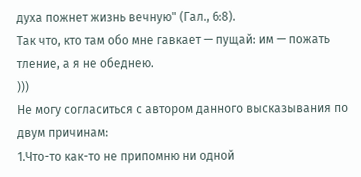духа пожнет жизнь вечную" (Гал., 6:8).
Так что, кто там обо мне гавкает — пущай: им — пожать тление, а я не обеднею.
)))
Не могу согласиться с автором данного высказывания по двум причинам:
1.Что-то как-то не припомню ни одной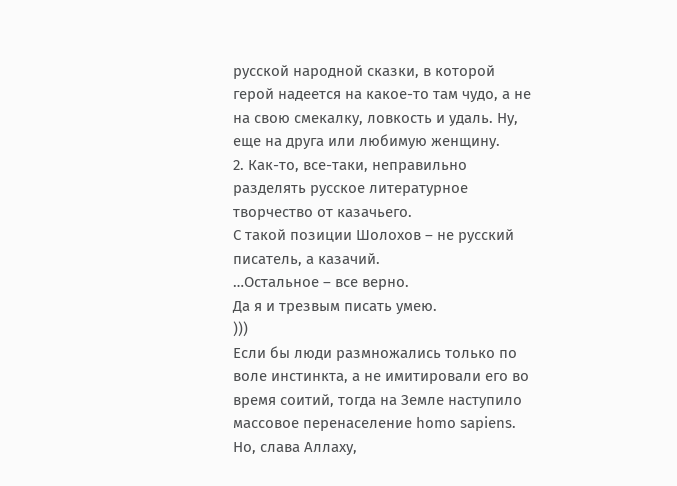русской народной сказки, в которой герой надеется на какое-то там чудо, а не на свою смекалку, ловкость и удаль. Ну, еще на друга или любимую женщину.
2. Как-то, все-таки, неправильно разделять русское литературное творчество от казачьего.
С такой позиции Шолохов – не русский писатель, а казачий.
…Остальное – все верно.
Да я и трезвым писать умею.
)))
Если бы люди размножались только по воле инстинкта, а не имитировали его во время соитий, тогда на Земле наступило массовое перенаселение homo sapiens.
Но, слава Аллаху,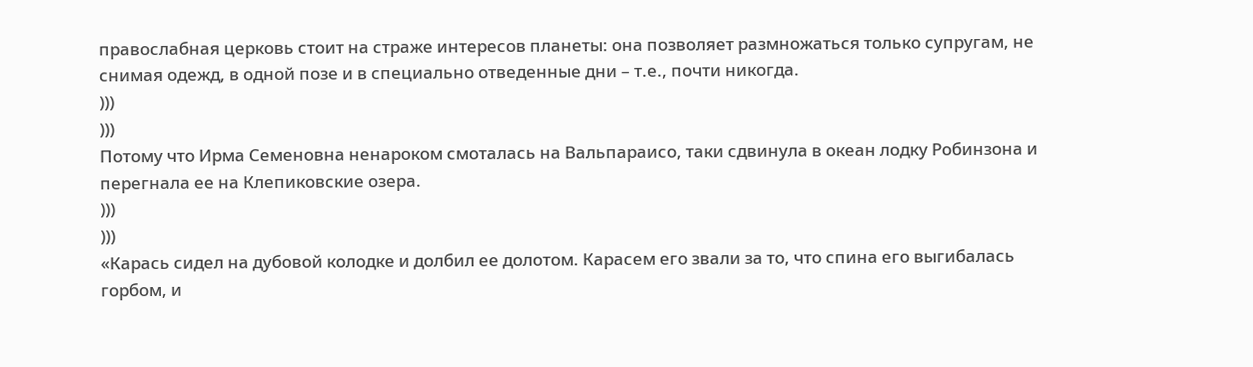правослабная церковь стоит на страже интересов планеты: она позволяет размножаться только супругам, не снимая одежд, в одной позе и в специально отведенные дни – т.е., почти никогда.
)))
)))
Потому что Ирма Семеновна ненароком смоталась на Вальпараисо, таки сдвинула в океан лодку Робинзона и перегнала ее на Клепиковские озера.
)))
)))
«Карась сидел на дубовой колодке и долбил ее долотом. Карасем его звали за то, что спина его выгибалась горбом, и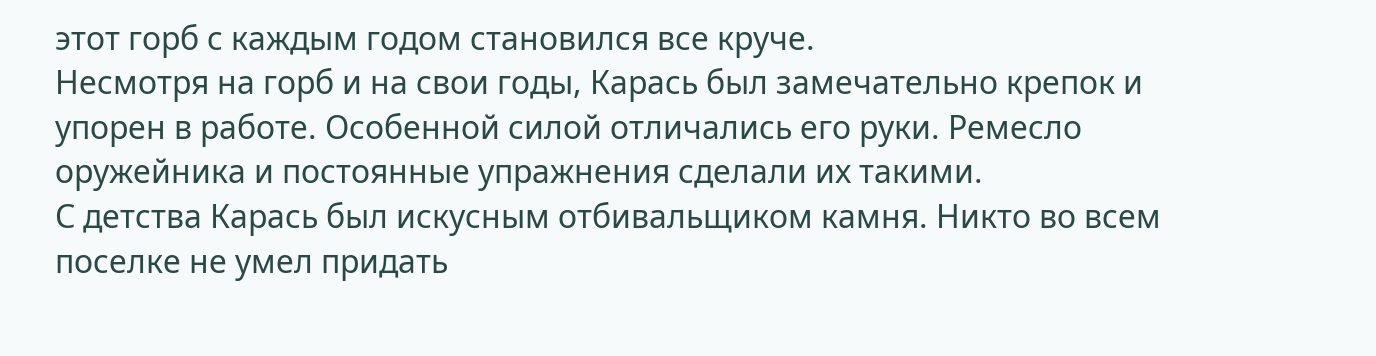этот горб с каждым годом становился все круче.
Несмотря на горб и на свои годы, Карась был замечательно крепок и упорен в работе. Особенной силой отличались его руки. Ремесло оружейника и постоянные упражнения сделали их такими.
С детства Карась был искусным отбивальщиком камня. Никто во всем поселке не умел придать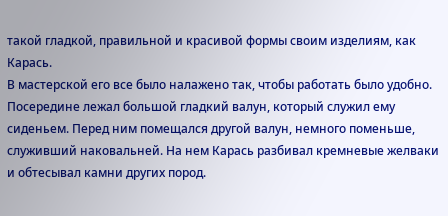такой гладкой, правильной и красивой формы своим изделиям, как Карась.
В мастерской его все было налажено так, чтобы работать было удобно. Посередине лежал большой гладкий валун, который служил ему сиденьем. Перед ним помещался другой валун, немного поменьше, служивший наковальней. На нем Карась разбивал кремневые желваки и обтесывал камни других пород.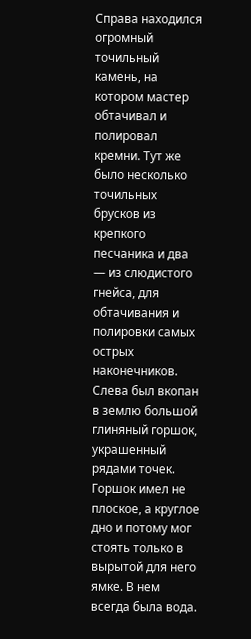Справа находился огромный точильный камень, на котором мастер обтачивал и полировал кремни. Тут же было несколько точильных брусков из крепкого песчаника и два — из слюдистого гнейса, для обтачивания и полировки самых острых наконечников. Слева был вкопан в землю большой глиняный горшок, украшенный рядами точек.
Горшок имел не плоское, а круглое дно и потому мог стоять только в вырытой для него ямке. В нем всегда была вода.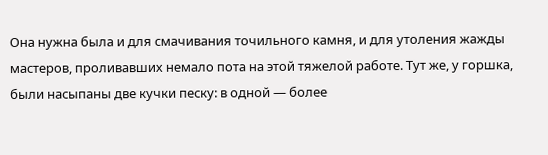Она нужна была и для смачивания точильного камня, и для утоления жажды мастеров, проливавших немало пота на этой тяжелой работе. Тут же, у горшка, были насыпаны две кучки песку: в одной — более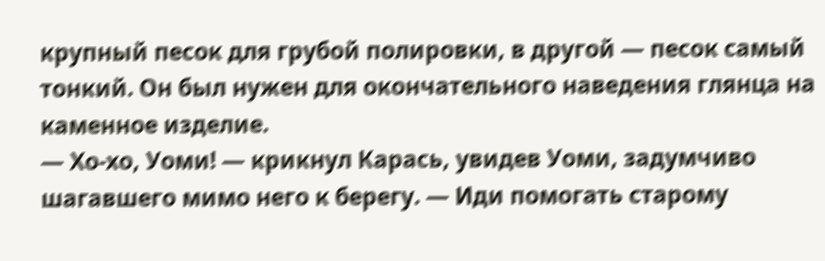крупный песок для грубой полировки, в другой — песок самый тонкий. Он был нужен для окончательного наведения глянца на каменное изделие.
— Хо-хо, Уоми! — крикнул Карась, увидев Уоми, задумчиво шагавшего мимо него к берегу. — Иди помогать старому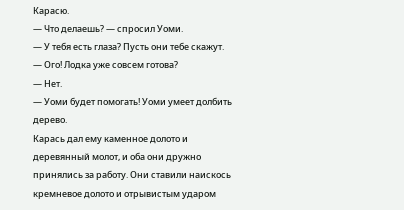Карасю.
— Что делаешь? — спросил Уоми.
— У тебя есть глаза? Пусть они тебе скажут.
— Ого! Лодка уже совсем готова?
— Нет.
— Уоми будет помогать! Уоми умеет долбить дерево.
Карась дал ему каменное долото и деревянный молот, и оба они дружно принялись за работу. Они ставили наискось кремневое долото и отрывистым ударом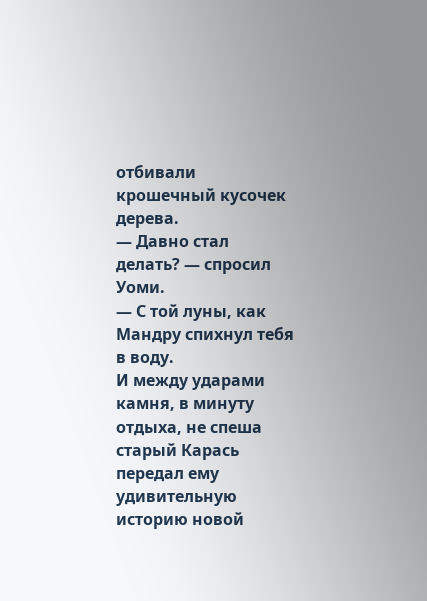отбивали крошечный кусочек дерева.
— Давно стал делать? — спросил Уоми.
— С той луны, как Мандру спихнул тебя в воду.
И между ударами камня, в минуту отдыха, не спеша старый Карась передал ему удивительную историю новой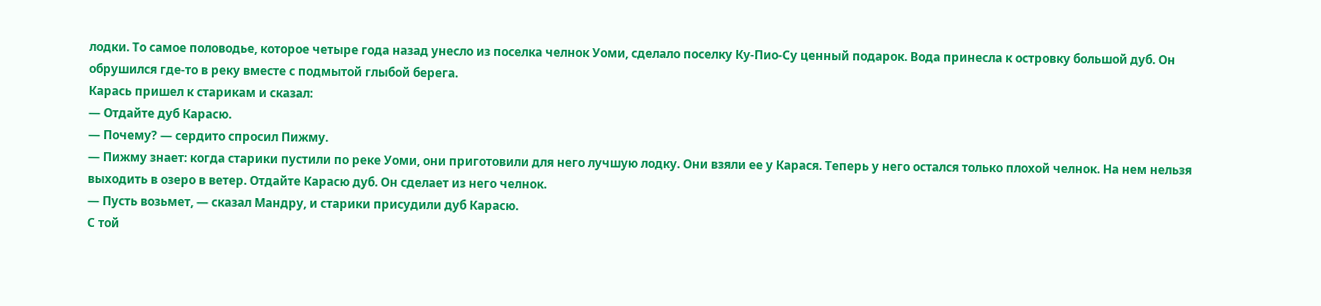лодки. То самое половодье, которое четыре года назад унесло из поселка челнок Уоми, сделало поселку Ку-Пио-Су ценный подарок. Вода принесла к островку большой дуб. Он обрушился где-то в реку вместе с подмытой глыбой берега.
Карась пришел к старикам и сказал:
— Отдайте дуб Карасю.
— Почему? — сердито спросил Пижму.
— Пижму знает: когда старики пустили по реке Уоми, они приготовили для него лучшую лодку. Они взяли ее у Карася. Теперь у него остался только плохой челнок. На нем нельзя выходить в озеро в ветер. Отдайте Карасю дуб. Он сделает из него челнок.
— Пусть возьмет, — сказал Мандру, и старики присудили дуб Карасю.
С той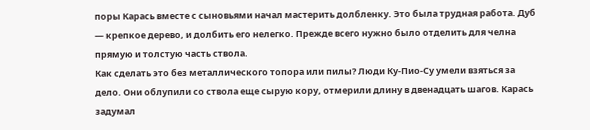поры Карась вместе с сыновьями начал мастерить долбленку. Это была трудная работа. Дуб — крепкое дерево, и долбить его нелегко. Прежде всего нужно было отделить для челна прямую и толстую часть ствола.
Как сделать это без металлического топора или пилы? Люди Ку-Пио-Су умели взяться за дело. Они облупили со ствола еще сырую кору, отмерили длину в двенадцать шагов. Карась задумал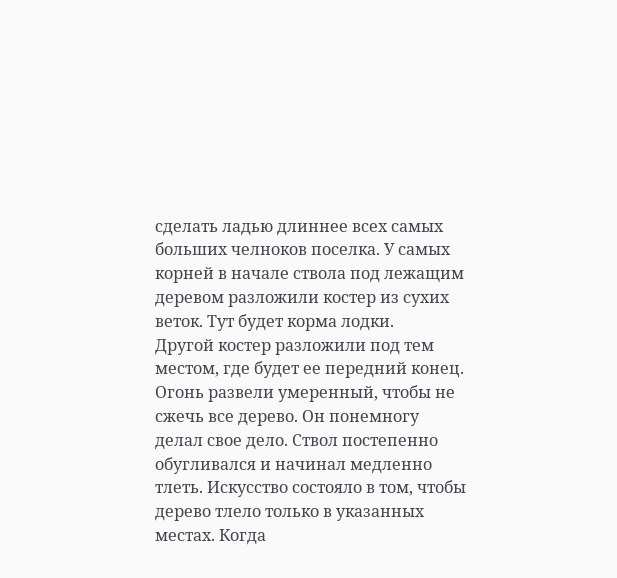сделать ладью длиннее всех самых больших челноков поселка. У самых корней в начале ствола под лежащим деревом разложили костер из сухих веток. Тут будет корма лодки.
Другой костер разложили под тем местом, где будет ее передний конец. Огонь развели умеренный, чтобы не сжечь все дерево. Он понемногу делал свое дело. Ствол постепенно обугливался и начинал медленно тлеть. Искусство состояло в том, чтобы дерево тлело только в указанных местах. Когда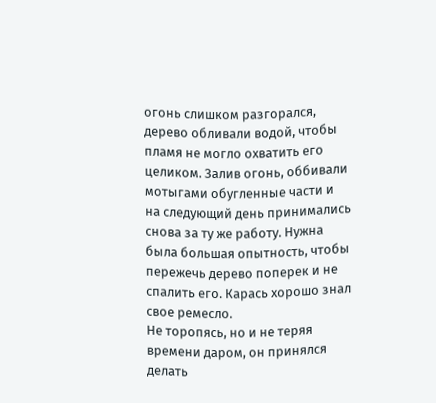огонь слишком разгорался, дерево обливали водой, чтобы пламя не могло охватить его целиком. Залив огонь, оббивали мотыгами обугленные части и на следующий день принимались снова за ту же работу. Нужна была большая опытность, чтобы пережечь дерево поперек и не спалить его. Карась хорошо знал свое ремесло.
Не торопясь, но и не теряя времени даром, он принялся делать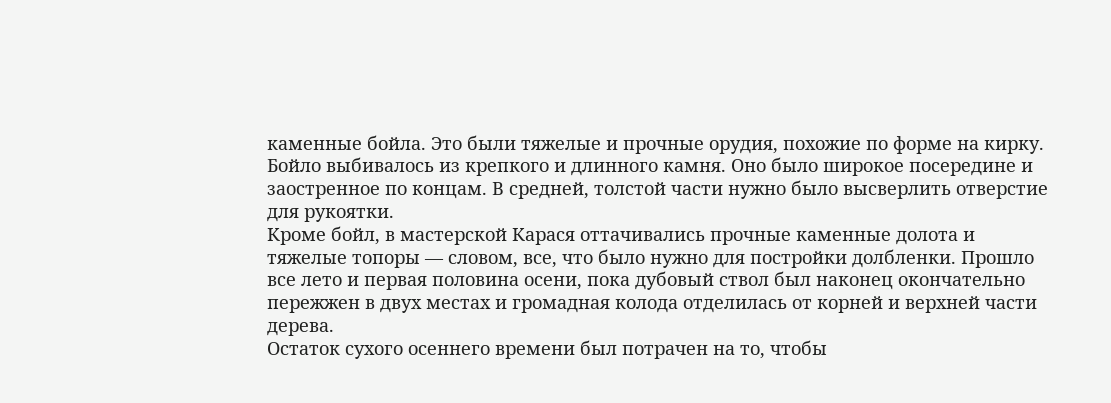каменные бойла. Это были тяжелые и прочные орудия, похожие по форме на кирку. Бойло выбивалось из крепкого и длинного камня. Оно было широкое посередине и заостренное по концам. В средней, толстой части нужно было высверлить отверстие для рукоятки.
Кроме бойл, в мастерской Карася оттачивались прочные каменные долота и тяжелые топоры — словом, все, что было нужно для постройки долбленки. Прошло все лето и первая половина осени, пока дубовый ствол был наконец окончательно пережжен в двух местах и громадная колода отделилась от корней и верхней части дерева.
Остаток сухого осеннего времени был потрачен на то, чтобы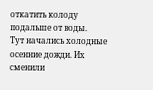откатить колоду подальше от воды.
Тут начались холодные осенние дожди. Их сменили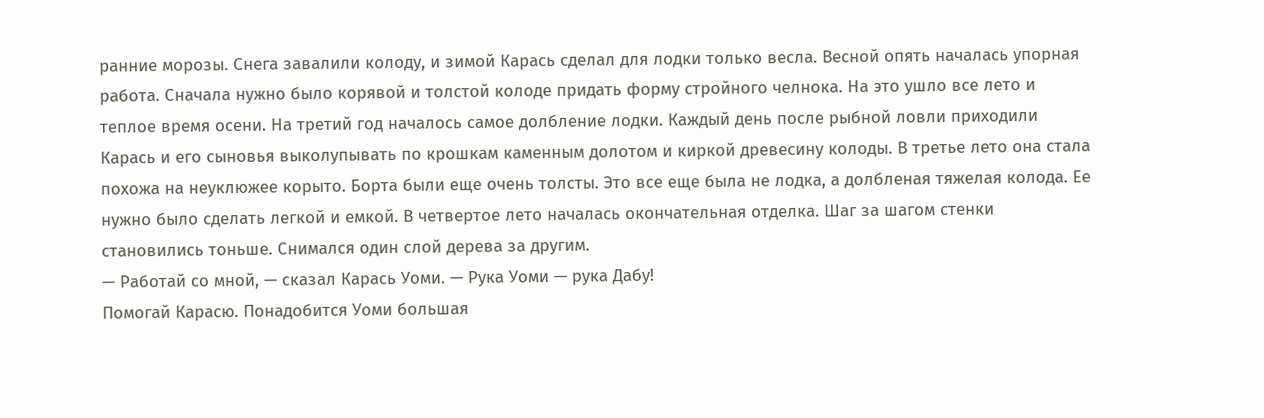ранние морозы. Снега завалили колоду, и зимой Карась сделал для лодки только весла. Весной опять началась упорная работа. Сначала нужно было корявой и толстой колоде придать форму стройного челнока. На это ушло все лето и теплое время осени. На третий год началось самое долбление лодки. Каждый день после рыбной ловли приходили Карась и его сыновья выколупывать по крошкам каменным долотом и киркой древесину колоды. В третье лето она стала похожа на неуклюжее корыто. Борта были еще очень толсты. Это все еще была не лодка, а долбленая тяжелая колода. Ее нужно было сделать легкой и емкой. В четвертое лето началась окончательная отделка. Шаг за шагом стенки становились тоньше. Снимался один слой дерева за другим.
— Работай со мной, — сказал Карась Уоми. — Рука Уоми — рука Дабу!
Помогай Карасю. Понадобится Уоми большая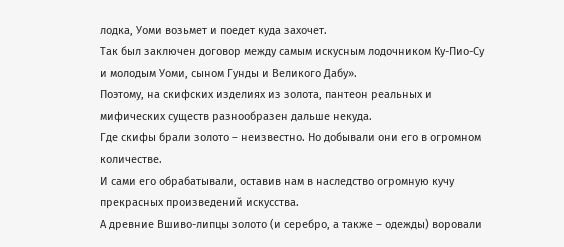лодка, Уоми возьмет и поедет куда захочет.
Так был заключен договор между самым искусным лодочником Ку-Пио-Су и молодым Уоми, сыном Гунды и Великого Дабу».
Поэтому, на скифских изделиях из золота, пантеон реальных и мифических существ разнообразен дальше некуда.
Где скифы брали золото – неизвестно. Но добывали они его в огромном количестве.
И сами его обрабатывали, оставив нам в наследство огромную кучу прекрасных произведений искусства.
А древние Вшиво-липцы золото (и серебро, а также – одежды) воровали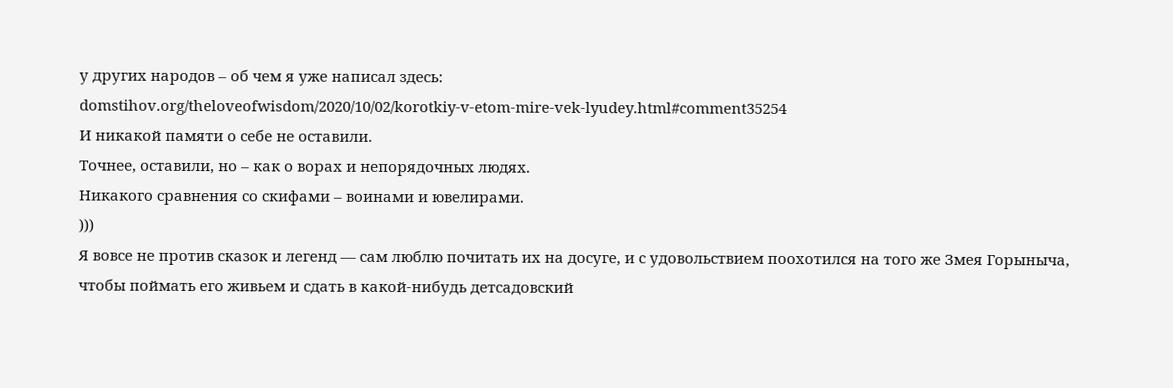у других народов – об чем я уже написал здесь:
domstihov.org/theloveofwisdom/2020/10/02/korotkiy-v-etom-mire-vek-lyudey.html#comment35254
И никакой памяти о себе не оставили.
Точнее, оставили, но – как о ворах и непорядочных людях.
Никакого сравнения со скифами – воинами и ювелирами.
)))
Я вовсе не против сказок и легенд — сам люблю почитать их на досуге, и с удовольствием поохотился на того же Змея Горыныча, чтобы поймать его живьем и сдать в какой-нибудь детсадовский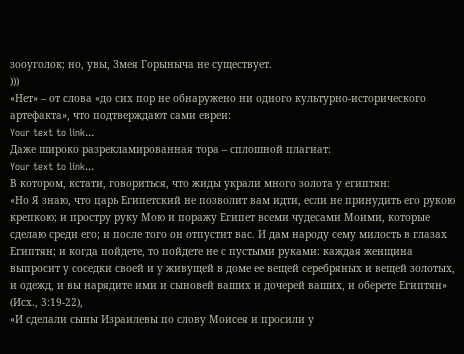зооуголок; но, увы, Змея Горыныча не существует.
)))
«Нет» – от слова «до сих пор не обнаружено ни одного культурно-исторического артефакта», что подтверждают сами евреи:
Your text to link...
Даже широко разрекламированная тора – сплошной плагиат:
Your text to link...
В котором, кстати, говориться, что жиды украли много золота у египтян:
«Но Я знаю, что царь Египетский не позволит вам идти, если не принудить его рукою крепкою; и простру руку Мою и поражу Египет всеми чудесами Моими, которые сделаю среди его; и после того он отпустит вас. И дам народу сему милость в глазах Египтян; и когда пойдете, то пойдете не с пустыми руками: каждая женщина выпросит у соседки своей и у живущей в доме ее вещей серебряных и вещей золотых, и одежд, и вы нарядите ими и сыновей ваших и дочерей ваших, и оберете Египтян»
(Исх., 3:19-22),
«И сделали сыны Израилевы по слову Моисея и просили у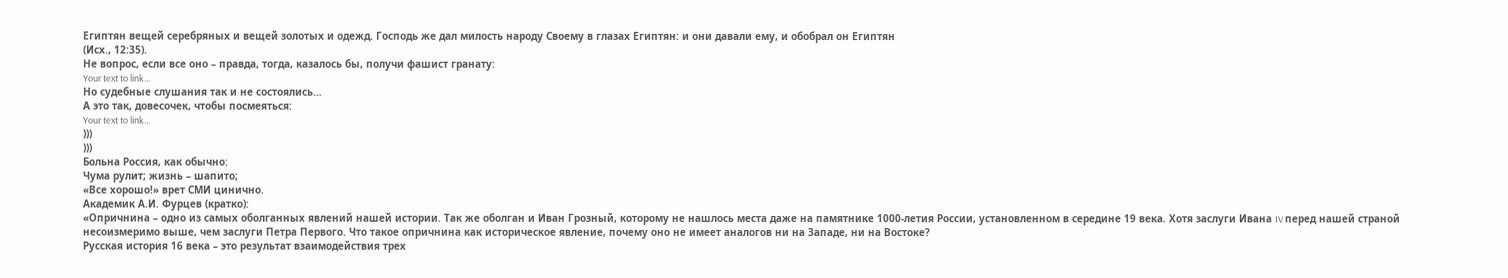Египтян вещей серебряных и вещей золотых и одежд. Господь же дал милость народу Своему в глазах Египтян: и они давали ему, и обобрал он Египтян
(Исх., 12:35).
Не вопрос, если все оно – правда, тогда, казалось бы, получи фашист гранату:
Your text to link...
Но судебные слушания так и не состоялись…
А это так, довесочек, чтобы посмеяться:
Your text to link...
)))
)))
Больна Россия, как обычно:
Чума рулит; жизнь – шапито;
«Все хорошо!» врет СМИ цинично.
Академик А.И. Фурцев (кратко):
«Опричнина – одно из самых оболганных явлений нашей истории. Так же оболган и Иван Грозный, которому не нашлось места даже на памятнике 1000-летия России, установленном в середине 19 века. Хотя заслуги Ивана IV перед нашей страной несоизмеримо выше, чем заслуги Петра Первого. Что такое опричнина как историческое явление, почему оно не имеет аналогов ни на Западе, ни на Востоке?
Русская история 16 века – это результат взаимодействия трех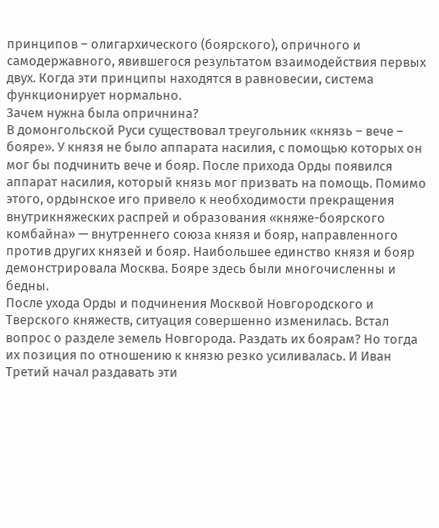принципов – олигархического (боярского), опричного и самодержавного, явившегося результатом взаимодействия первых двух. Когда эти принципы находятся в равновесии, система функционирует нормально.
Зачем нужна была опричнина?
В домонгольской Руси существовал треугольник «князь – вече – бояре». У князя не было аппарата насилия, с помощью которых он мог бы подчинить вече и бояр. После прихода Орды появился аппарат насилия, который князь мог призвать на помощь. Помимо этого, ордынское иго привело к необходимости прекращения внутрикняжеских распрей и образования «княже-боярского комбайна» — внутреннего союза князя и бояр, направленного против других князей и бояр. Наибольшее единство князя и бояр демонстрировала Москва. Бояре здесь были многочисленны и бедны.
После ухода Орды и подчинения Москвой Новгородского и Тверского княжеств, ситуация совершенно изменилась. Встал вопрос о разделе земель Новгорода. Раздать их боярам? Но тогда их позиция по отношению к князю резко усиливалась. И Иван Третий начал раздавать эти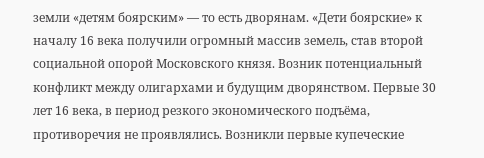земли «детям боярским» — то есть дворянам. «Дети боярские» к началу 16 века получили огромный массив земель, став второй социальной опорой Московского князя. Возник потенциальный конфликт между олигархами и будущим дворянством. Первые 30 лет 16 века, в период резкого экономического подъёма, противоречия не проявлялись. Возникли первые купеческие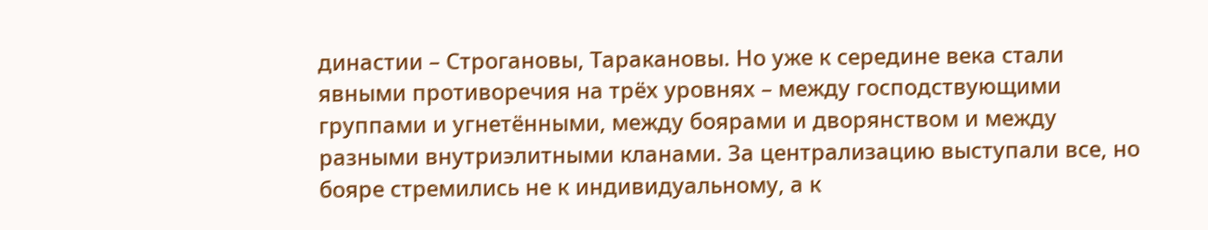династии – Строгановы, Таракановы. Но уже к середине века стали явными противоречия на трёх уровнях – между господствующими группами и угнетёнными, между боярами и дворянством и между разными внутриэлитными кланами. За централизацию выступали все, но бояре стремились не к индивидуальному, а к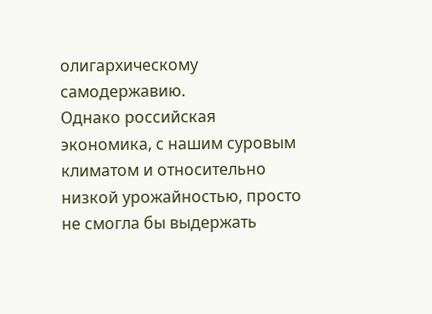олигархическому самодержавию.
Однако российская экономика, с нашим суровым климатом и относительно низкой урожайностью, просто не смогла бы выдержать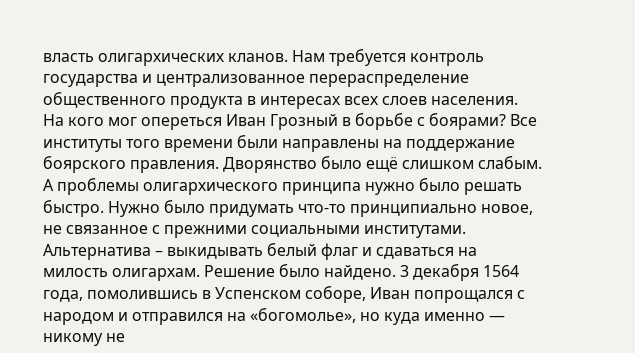власть олигархических кланов. Нам требуется контроль государства и централизованное перераспределение общественного продукта в интересах всех слоев населения.
На кого мог опереться Иван Грозный в борьбе с боярами? Все институты того времени были направлены на поддержание боярского правления. Дворянство было ещё слишком слабым. А проблемы олигархического принципа нужно было решать быстро. Нужно было придумать что-то принципиально новое, не связанное с прежними социальными институтами. Альтернатива – выкидывать белый флаг и сдаваться на милость олигархам. Решение было найдено. 3 декабря 1564 года, помолившись в Успенском соборе, Иван попрощался с народом и отправился на «богомолье», но куда именно — никому не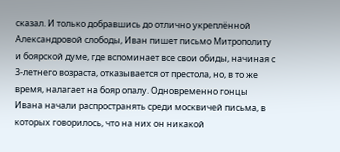сказал. И только добравшись до отлично укреплённой Александровой слободы, Иван пишет письмо Митрополиту и боярской думе, где вспоминает все свои обиды, начиная с 3-летнего возраста, отказывается от престола, но, в то же время, налагает на бояр опалу. Одновременно гонцы Ивана начали распространять среди москвичей письма, в которых говорилось, что на них он никакой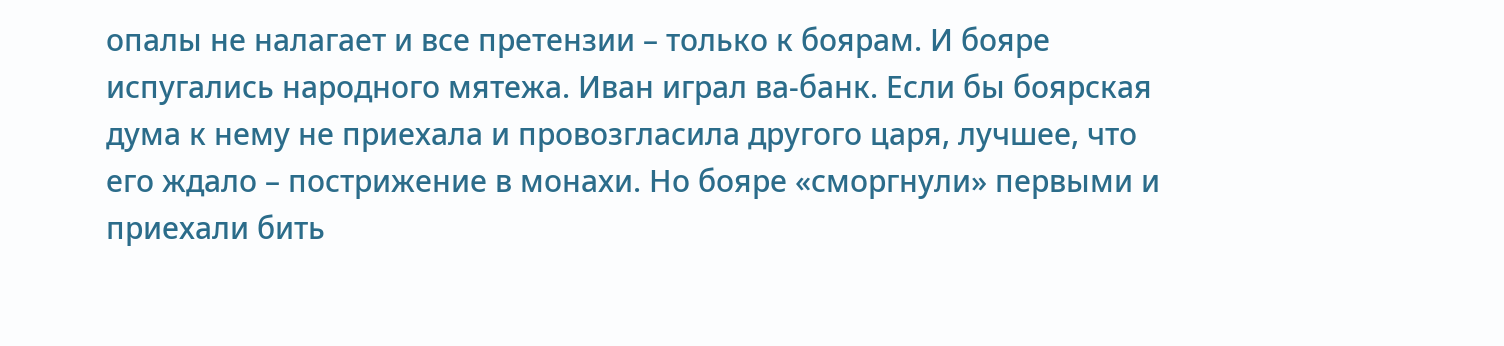опалы не налагает и все претензии – только к боярам. И бояре испугались народного мятежа. Иван играл ва-банк. Если бы боярская дума к нему не приехала и провозгласила другого царя, лучшее, что его ждало – пострижение в монахи. Но бояре «сморгнули» первыми и приехали бить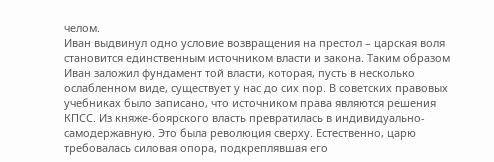челом.
Иван выдвинул одно условие возвращения на престол – царская воля становится единственным источником власти и закона. Таким образом Иван заложил фундамент той власти, которая, пусть в несколько ослабленном виде, существует у нас до сих пор. В советских правовых учебниках было записано, что источником права являются решения КПСС. Из княже-боярского власть превратилась в индивидуально-самодержавную. Это была революция сверху. Естественно, царю требовалась силовая опора, подкреплявшая его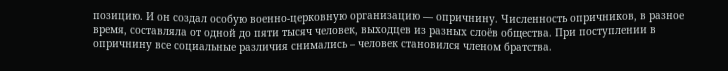позицию. И он создал особую военно-церковную организацию — опричнину. Численность опричников, в разное время, составляла от одной до пяти тысяч человек, выходцев из разных слоёв общества. При поступлении в опричнину все социальные различия снимались – человек становился членом братства.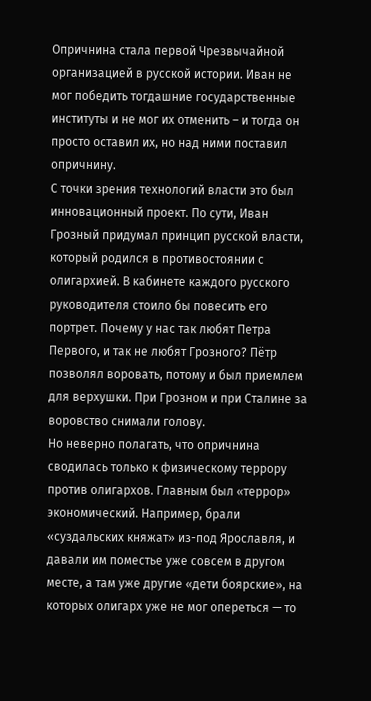Опричнина стала первой Чрезвычайной организацией в русской истории. Иван не мог победить тогдашние государственные институты и не мог их отменить – и тогда он просто оставил их, но над ними поставил опричнину.
С точки зрения технологий власти это был инновационный проект. По сути, Иван Грозный придумал принцип русской власти, который родился в противостоянии с олигархией. В кабинете каждого русского руководителя стоило бы повесить его портрет. Почему у нас так любят Петра Первого, и так не любят Грозного? Пётр позволял воровать, потому и был приемлем для верхушки. При Грозном и при Сталине за воровство снимали голову.
Но неверно полагать, что опричнина сводилась только к физическому террору против олигархов. Главным был «террор» экономический. Например, брали «суздальских княжат» из-под Ярославля, и давали им поместье уже совсем в другом месте, а там уже другие «дети боярские», на которых олигарх уже не мог опереться — то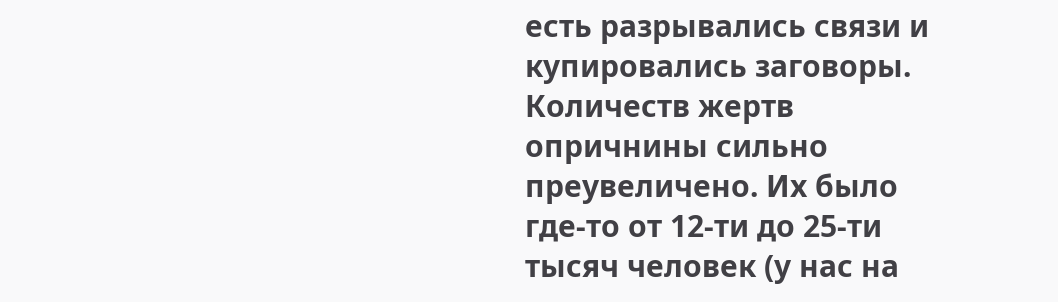есть разрывались связи и купировались заговоры.
Количеств жертв опричнины сильно преувеличено. Их было где-то от 12-ти до 25-ти тысяч человек (у нас на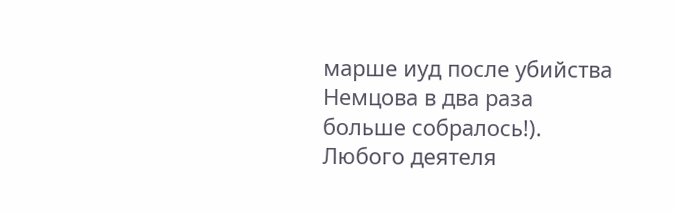марше иуд после убийства Немцова в два раза больше собралось!). Любого деятеля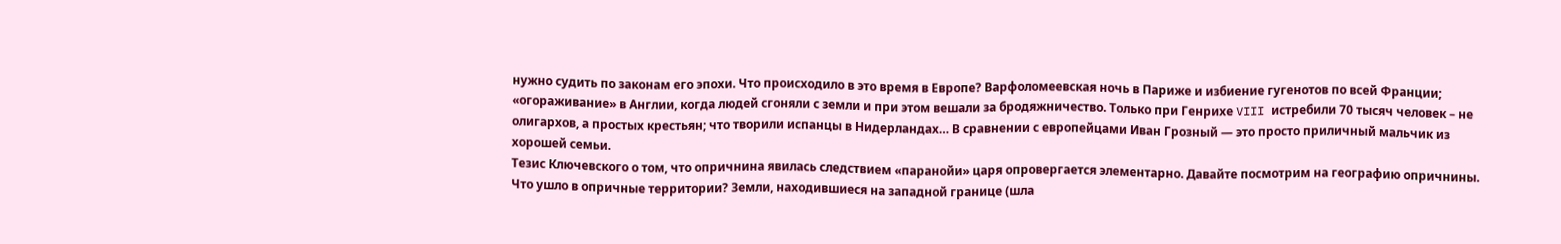нужно судить по законам его эпохи. Что происходило в это время в Европе? Варфоломеевская ночь в Париже и избиение гугенотов по всей Франции; «огораживание» в Англии, когда людей сгоняли с земли и при этом вешали за бродяжничество. Только при Генрихе VIII истребили 70 тысяч человек – не олигархов, а простых крестьян; что творили испанцы в Нидерландах… В сравнении с европейцами Иван Грозный — это просто приличный мальчик из хорошей семьи.
Тезис Ключевского о том, что опричнина явилась следствием «паранойи» царя опровергается элементарно. Давайте посмотрим на географию опричнины. Что ушло в опричные территории? Земли, находившиеся на западной границе (шла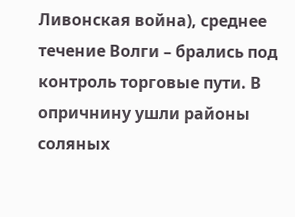Ливонская война), среднее течение Волги – брались под контроль торговые пути. В опричнину ушли районы соляных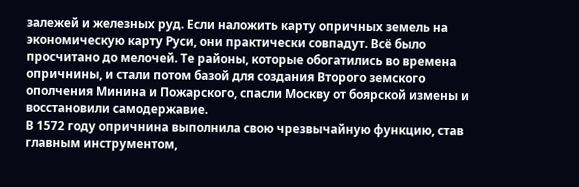залежей и железных руд. Если наложить карту опричных земель на экономическую карту Руси, они практически совпадут. Всё было просчитано до мелочей. Те районы, которые обогатились во времена опричнины, и стали потом базой для создания Второго земского ополчения Минина и Пожарского, спасли Москву от боярской измены и восстановили самодержавие.
В 1572 году опричнина выполнила свою чрезвычайную функцию, став главным инструментом,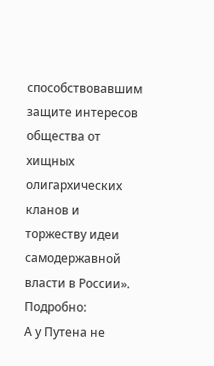способствовавшим защите интересов общества от хищных олигархических кланов и торжеству идеи самодержавной власти в России».
Подробно:
А у Путена не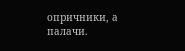опричники, а палачи.